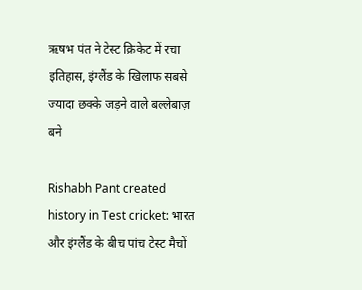ऋषभ पंत ने टेस्ट क्रिकेट में रचा इतिहास, इंग्लैंड के खिलाफ सबसे ज्यादा छक्के जड़ने वाले बल्लेबाज़ बने

Rishabh Pant created history in Test cricket: भारत और इंग्लैंड के बीच पांच टेस्ट मैचों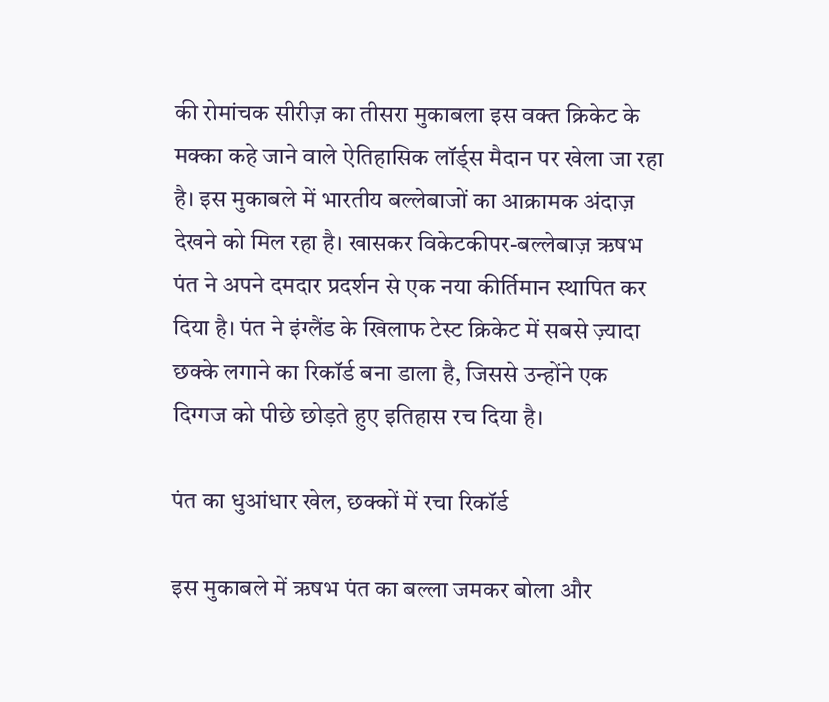की रोमांचक सीरीज़ का तीसरा मुकाबला इस वक्त क्रिकेट के मक्का कहे जाने वाले ऐतिहासिक लॉर्ड्स मैदान पर खेला जा रहा है। इस मुकाबले में भारतीय बल्लेबाजों का आक्रामक अंदाज़ देखने को मिल रहा है। खासकर विकेटकीपर-बल्लेबाज़ ऋषभ पंत ने अपने दमदार प्रदर्शन से एक नया कीर्तिमान स्थापित कर दिया है। पंत ने इंग्लैंड के खिलाफ टेस्ट क्रिकेट में सबसे ज़्यादा छक्के लगाने का रिकॉर्ड बना डाला है, जिससे उन्होंने एक दिग्गज को पीछे छोड़ते हुए इतिहास रच दिया है।

पंत का धुआंधार खेल, छक्कों में रचा रिकॉर्ड

इस मुकाबले में ऋषभ पंत का बल्ला जमकर बोला और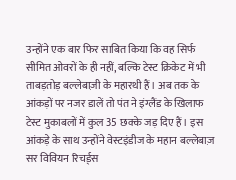उन्होंने एक बार फिर साबित किया कि वह सिर्फ सीमित ओवरों के ही नहीं, बल्कि टेस्ट क्रिकेट में भी ताबड़तोड़ बल्लेबाज़ी के महारथी हैं। अब तक के आंकड़ों पर नजर डालें तो पंत ने इंग्लैंड के खिलाफ टेस्ट मुकाबलों में कुल 35 छक्के जड़ दिए हैं। इस आंकड़े के साथ उन्होंने वेस्टइंडीज के महान बल्लेबाज़ सर विवियन रिचर्ड्स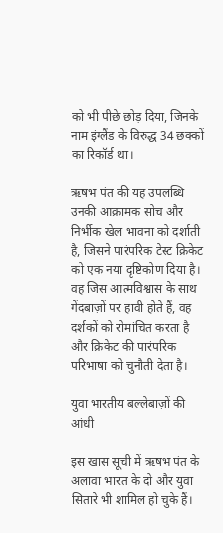को भी पीछे छोड़ दिया, जिनके नाम इंग्लैंड के विरुद्ध 34 छक्कों का रिकॉर्ड था।

ऋषभ पंत की यह उपलब्धि उनकी आक्रामक सोच और निर्भीक खेल भावना को दर्शाती है, जिसने पारंपरिक टेस्ट क्रिकेट को एक नया दृष्टिकोण दिया है। वह जिस आत्मविश्वास के साथ गेंदबाज़ों पर हावी होते हैं, वह दर्शकों को रोमांचित करता है और क्रिकेट की पारंपरिक परिभाषा को चुनौती देता है।

युवा भारतीय बल्लेबाज़ों की आंधी

इस खास सूची में ऋषभ पंत के अलावा भारत के दो और युवा सितारे भी शामिल हो चुके हैं।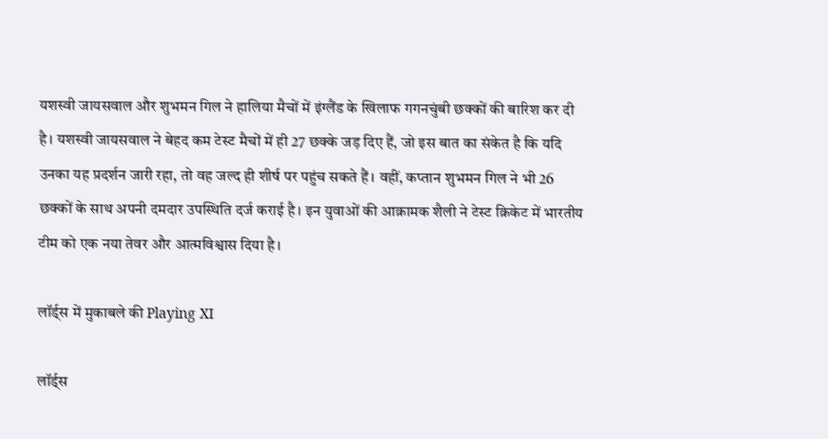यशस्वी जायसवाल और शुभमन गिल ने हालिया मैचों में इंग्लैंड के खिलाफ गगनचुंबी छक्कों की बारिश कर दी है। यशस्वी जायसवाल ने बेहद कम टेस्ट मैचों में ही 27 छक्के जड़ दिए हैं, जो इस बात का संकेत है कि यदि उनका यह प्रदर्शन जारी रहा, तो वह जल्द ही शीर्ष पर पहुंच सकते हैं। वहीं, कप्तान शुभमन गिल ने भी 26 छक्कों के साथ अपनी दमदार उपस्थिति दर्ज कराई है। इन युवाओं की आक्रामक शैली ने टेस्ट क्रिकेट में भारतीय टीम को एक नया तेवर और आत्मविश्वास दिया है।

लॉर्ड्स में मुकाबले की Playing XI

लॉर्ड्स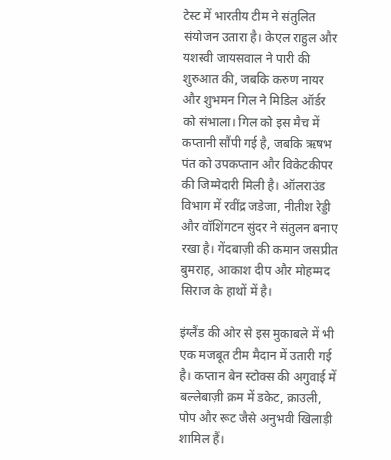टेस्ट में भारतीय टीम ने संतुलित संयोजन उतारा है। केएल राहुल और यशस्वी जायसवाल ने पारी की शुरुआत की, जबकि करुण नायर और शुभमन गिल ने मिडिल ऑर्डर को संभाला। गिल को इस मैच में कप्तानी सौंपी गई है, जबकि ऋषभ पंत को उपकप्तान और विकेटकीपर की जिम्मेदारी मिली है। ऑलराउंड विभाग में रवींद्र जडेजा, नीतीश रेड्डी और वॉशिंगटन सुंदर ने संतुलन बनाए रखा है। गेंदबाज़ी की कमान जसप्रीत बुमराह, आकाश दीप और मोहम्मद सिराज के हाथों में है।

इंग्लैंड की ओर से इस मुकाबले में भी एक मजबूत टीम मैदान में उतारी गई है। कप्तान बेन स्टोक्स की अगुवाई में बल्लेबाज़ी क्रम में डकेट, क्राउली, पोप और रूट जैसे अनुभवी खिलाड़ी शामिल हैं।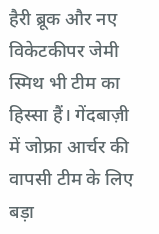हैरी ब्रूक और नए विकेटकीपर जेमी स्मिथ भी टीम का हिस्सा हैं। गेंदबाज़ी में जोफ्रा आर्चर की वापसी टीम के लिए बड़ा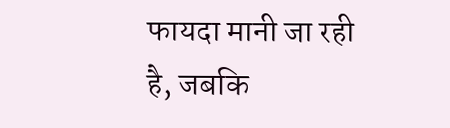फायदा मानी जा रही है, जबकि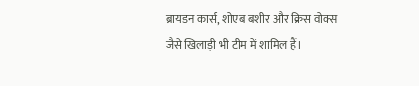ब्रायडन कार्स, शोएब बशीर और क्रिस वोक्स जैसे खिलाड़ी भी टीम में शामिल हैं।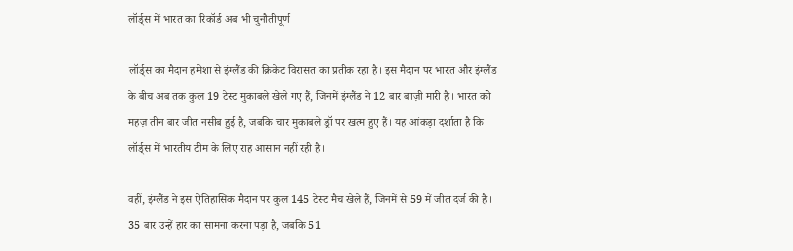लॉर्ड्स में भारत का रिकॉर्ड अब भी चुनौतीपूर्ण

लॉर्ड्स का मैदान हमेशा से इंग्लैंड की क्रिकेट विरासत का प्रतीक रहा है। इस मैदान पर भारत और इंग्लैंड के बीच अब तक कुल 19 टेस्ट मुकाबले खेले गए हैं, जिनमें इंग्लैंड ने 12 बार बाज़ी मारी है। भारत को महज़ तीन बार जीत नसीब हुई है, जबकि चार मुकाबले ड्रॉ पर खत्म हुए हैं। यह आंकड़ा दर्शाता है कि लॉर्ड्स में भारतीय टीम के लिए राह आसान नहीं रही है।

वहीं, इंग्लैंड ने इस ऐतिहासिक मैदान पर कुल 145 टेस्ट मैच खेले हैं, जिनमें से 59 में जीत दर्ज की है। 35 बार उन्हें हार का सामना करना पड़ा है, जबकि 51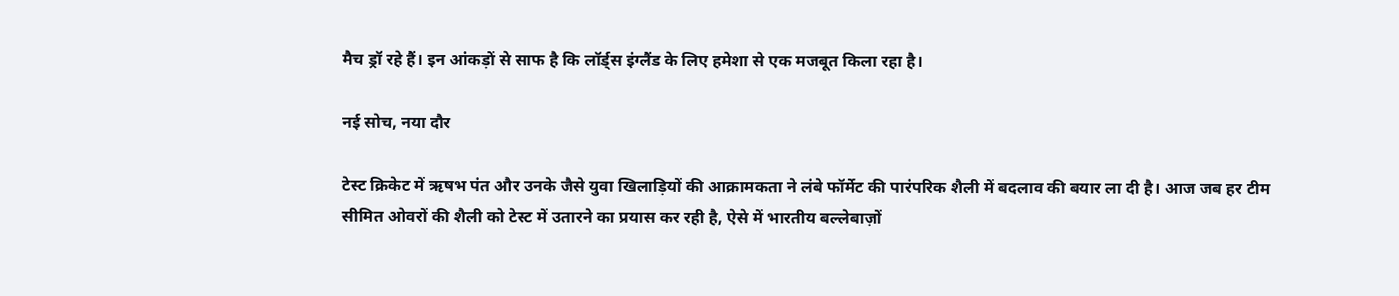मैच ड्रॉ रहे हैं। इन आंकड़ों से साफ है कि लॉर्ड्स इंग्लैंड के लिए हमेशा से एक मजबूत किला रहा है।

नई सोच, नया दौर

टेस्ट क्रिकेट में ऋषभ पंत और उनके जैसे युवा खिलाड़ियों की आक्रामकता ने लंबे फॉर्मेट की पारंपरिक शैली में बदलाव की बयार ला दी है। आज जब हर टीम सीमित ओवरों की शैली को टेस्ट में उतारने का प्रयास कर रही है, ऐसे में भारतीय बल्लेबाज़ों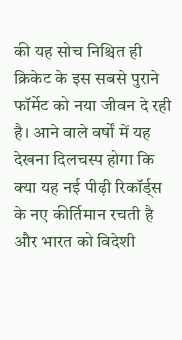की यह सोच निश्चित ही क्रिकेट के इस सबसे पुराने फॉर्मेट को नया जीवन दे रही है। आने वाले वर्षों में यह देखना दिलचस्प होगा कि क्या यह नई पीढ़ी रिकॉर्ड्स के नए कीर्तिमान रचती है और भारत को विदेशी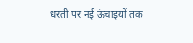धरती पर नई ऊंचाइयों तक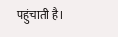पहुंचाती है।